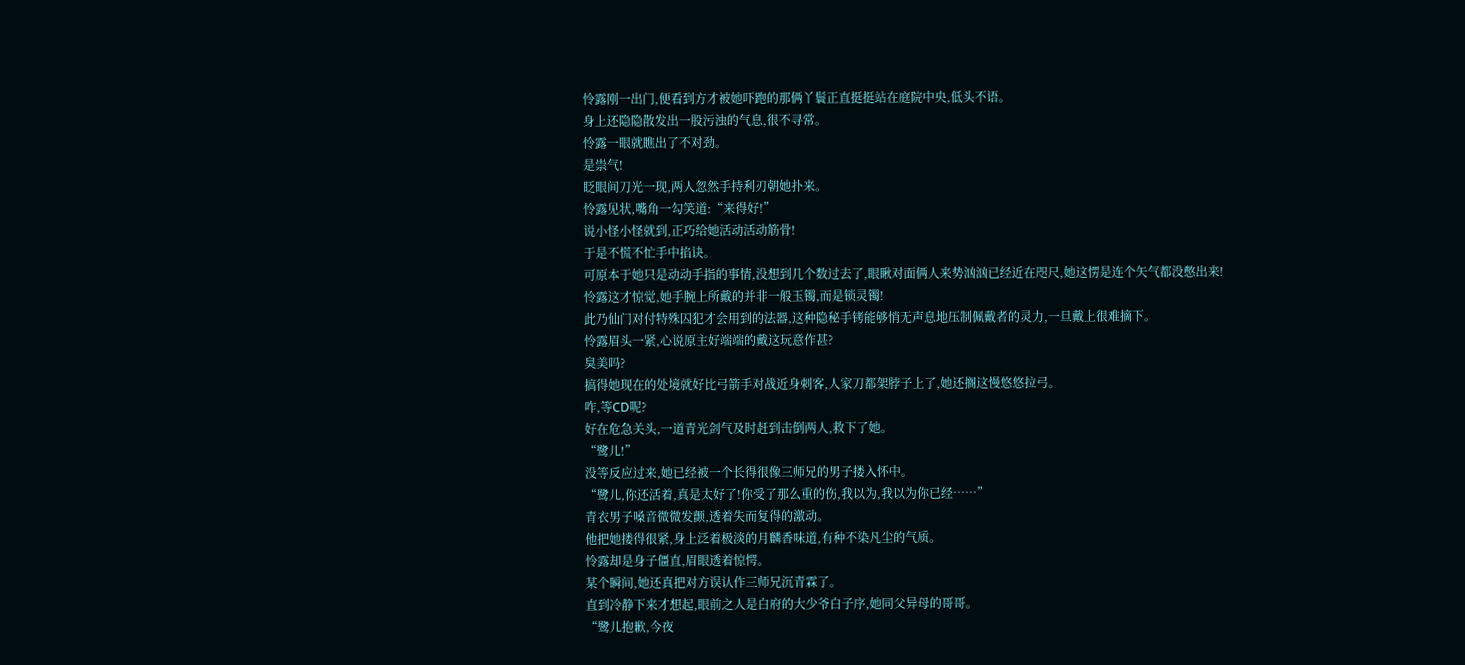怜露刚一出门,便看到方才被她吓跑的那俩丫鬟正直挺挺站在庭院中央,低头不语。
身上还隐隐散发出一股污浊的气息,很不寻常。
怜露一眼就瞧出了不对劲。
是祟气!
眨眼间刀光一现,两人忽然手持利刃朝她扑来。
怜露见状,嘴角一勾笑道:“来得好!”
说小怪小怪就到,正巧给她活动活动筋骨!
于是不慌不忙手中掐诀。
可原本于她只是动动手指的事情,没想到几个数过去了,眼瞅对面俩人来势汹汹已经近在咫尺,她这愣是连个矢气都没憋出来!
怜露这才惊觉,她手腕上所戴的并非一般玉镯,而是锁灵镯!
此乃仙门对付特殊囚犯才会用到的法器,这种隐秘手铐能够悄无声息地压制佩戴者的灵力,一旦戴上很难摘下。
怜露眉头一紧,心说原主好端端的戴这玩意作甚?
臭美吗?
搞得她现在的处境就好比弓箭手对战近身刺客,人家刀都架脖子上了,她还搁这慢悠悠拉弓。
咋,等CD呢?
好在危急关头,一道青光剑气及时赶到击倒两人,救下了她。
“鹭儿!”
没等反应过来,她已经被一个长得很像三师兄的男子搂入怀中。
“鹭儿,你还活着,真是太好了!你受了那么重的伤,我以为,我以为你已经……”
青衣男子嗓音微微发颤,透着失而复得的激动。
他把她搂得很紧,身上泛着极淡的月麟香味道,有种不染凡尘的气质。
怜露却是身子僵直,眉眼透着惊愕。
某个瞬间,她还真把对方误认作三师兄沉青霖了。
直到冷静下来才想起,眼前之人是白府的大少爷白子序,她同父异母的哥哥。
“鹭儿抱歉,今夜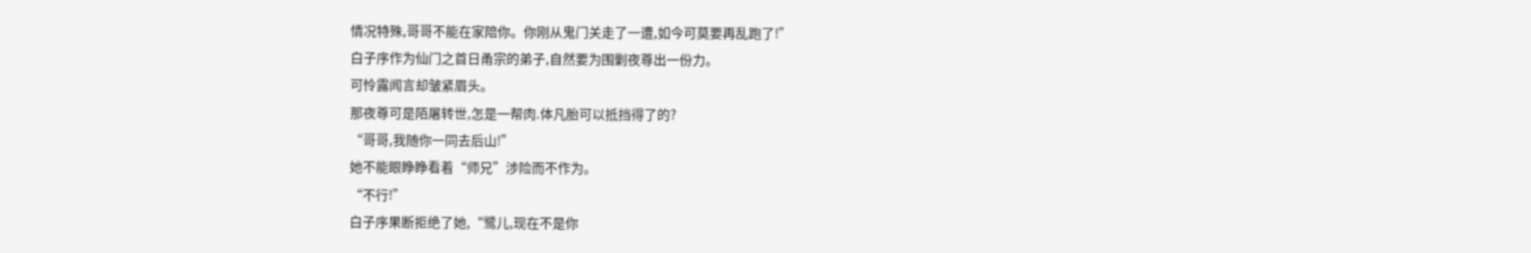情况特殊,哥哥不能在家陪你。你刚从鬼门关走了一遭,如今可莫要再乱跑了!”
白子序作为仙门之首日甬宗的弟子,自然要为围剿夜尊出一份力。
可怜露闻言却皱紧眉头。
那夜尊可是陌屠转世,怎是一帮肉.体凡胎可以抵挡得了的?
“哥哥,我随你一同去后山!”
她不能眼睁睁看着“师兄”涉险而不作为。
“不行!”
白子序果断拒绝了她,“鹭儿,现在不是你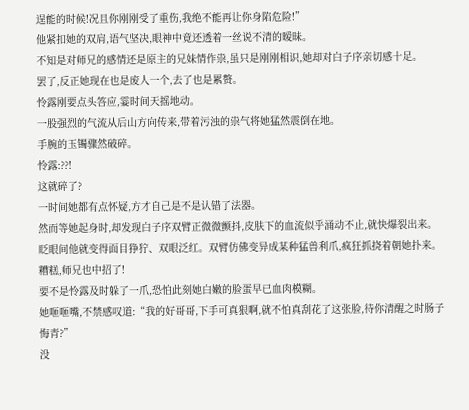逞能的时候!况且你刚刚受了重伤,我绝不能再让你身陷危险!”
他紧扣她的双肩,语气坚决,眼神中竟还透着一丝说不清的暧昧。
不知是对师兄的感情还是原主的兄妹情作祟,虽只是刚刚相识,她却对白子序亲切感十足。
罢了,反正她现在也是废人一个,去了也是累赘。
怜露刚要点头答应,霎时间天摇地动。
一股强烈的气流从后山方向传来,带着污浊的祟气将她猛然震倒在地。
手腕的玉镯骤然破碎。
怜露:??!
这就碎了?
一时间她都有点怀疑,方才自己是不是认错了法器。
然而等她起身时,却发现白子序双臂正微微颤抖,皮肤下的血流似乎涌动不止,就快爆裂出来。
眨眼间他就变得面目狰狞、双眼泛红。双臂仿佛变异成某种猛兽利爪,疯狂抓挠着朝她扑来。
糟糕,师兄也中招了!
要不是怜露及时躲了一爪,恐怕此刻她白嫩的脸蛋早已血肉模糊。
她咂咂嘴,不禁感叹道:“我的好哥哥,下手可真狠啊,就不怕真刮花了这张脸,待你清醒之时肠子悔青?”
没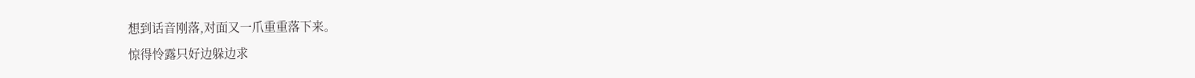想到话音刚落,对面又一爪重重落下来。
惊得怜露只好边躲边求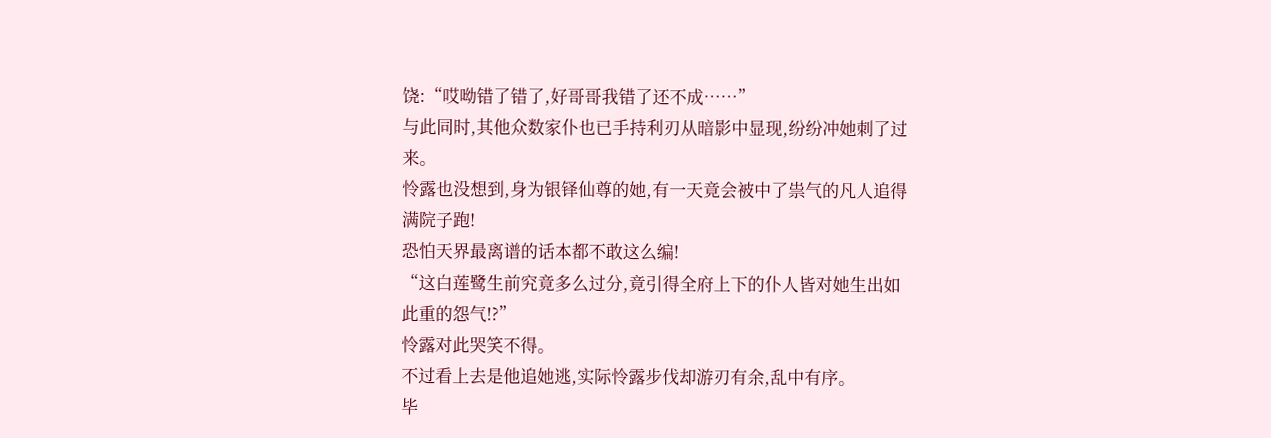饶:“哎呦错了错了,好哥哥我错了还不成……”
与此同时,其他众数家仆也已手持利刃从暗影中显现,纷纷冲她刺了过来。
怜露也没想到,身为银铎仙尊的她,有一天竟会被中了祟气的凡人追得满院子跑!
恐怕天界最离谱的话本都不敢这么编!
“这白莲鹭生前究竟多么过分,竟引得全府上下的仆人皆对她生出如此重的怨气!?”
怜露对此哭笑不得。
不过看上去是他追她逃,实际怜露步伐却游刃有余,乱中有序。
毕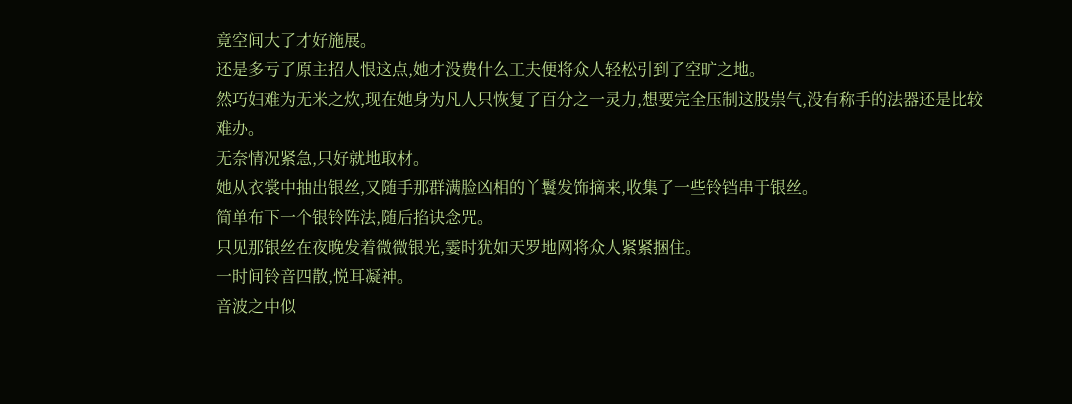竟空间大了才好施展。
还是多亏了原主招人恨这点,她才没费什么工夫便将众人轻松引到了空旷之地。
然巧妇难为无米之炊,现在她身为凡人只恢复了百分之一灵力,想要完全压制这股祟气,没有称手的法器还是比较难办。
无奈情况紧急,只好就地取材。
她从衣裳中抽出银丝,又随手那群满脸凶相的丫鬟发饰摘来,收集了一些铃铛串于银丝。
简单布下一个银铃阵法,随后掐诀念咒。
只见那银丝在夜晚发着微微银光,霎时犹如天罗地网将众人紧紧捆住。
一时间铃音四散,悦耳凝神。
音波之中似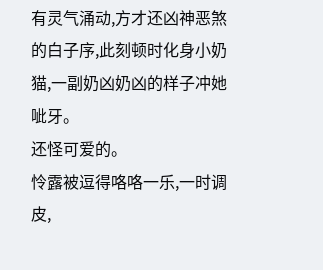有灵气涌动,方才还凶神恶煞的白子序,此刻顿时化身小奶猫,一副奶凶奶凶的样子冲她呲牙。
还怪可爱的。
怜露被逗得咯咯一乐,一时调皮,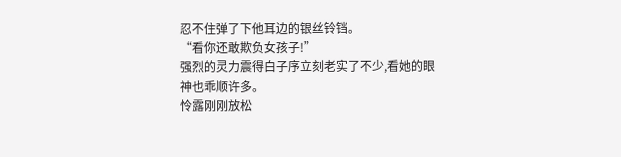忍不住弹了下他耳边的银丝铃铛。
“看你还敢欺负女孩子!”
强烈的灵力震得白子序立刻老实了不少,看她的眼神也乖顺许多。
怜露刚刚放松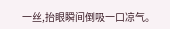一丝,抬眼瞬间倒吸一口凉气。